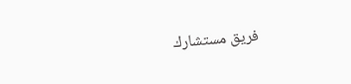فريق مستشارك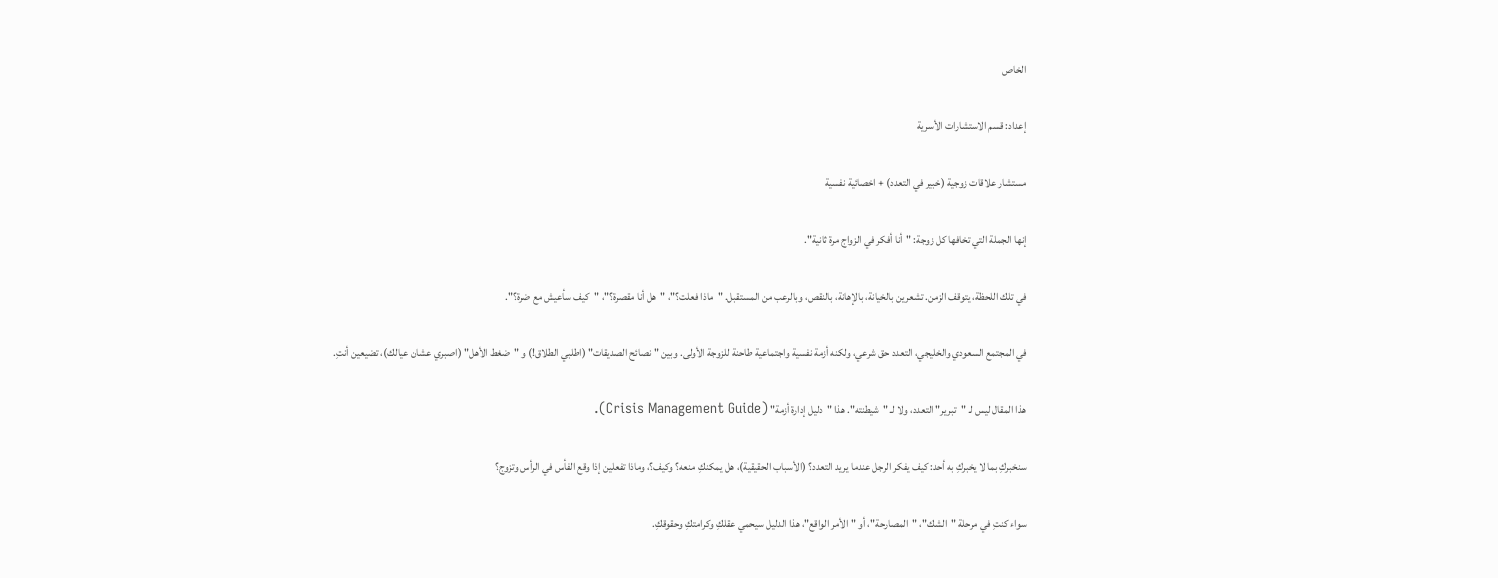الخاص

إعداد: قسم الاستشارات الأسرية

مستشار علاقات زوجية (خبير في التعدد) + اخصائية نفسية

إنها الجملة التي تخافها كل زوجة: "أنا أفكر في الزواج مرة ثانية".

في تلك اللحظة، يتوقف الزمن. تشعرين بالخيانة، بالإهانة، بالنقص، وبالرعب من المستقبل. "ماذا فعلت؟"، "هل أنا مقصرة؟"، "كيف سأعيش مع ضرة؟".

في المجتمع السعودي والخليجي، التعدد حق شرعي، ولكنه أزمة نفسية واجتماعية طاحنة للزوجة الأولى. وبين "نصائح الصديقات" (اطلبي الطلاق!) و "ضغط الأهل" (اصبري عشان عيالك)، تضيعين أنتِ.

هذا المقال ليس لـ "تبرير" التعدد، ولا لـ "شيطنته". هذا "دليل إدارة أزمة" (Crisis Management Guide).

سنخبركِ بما لا يخبركِ به أحد: كيف يفكر الرجل عندما يريد التعدد؟ (الأسباب الحقيقية)، هل يمكنكِ منعه؟ وكيف؟، وماذا تفعلين إذا وقع الفأس في الرأس وتزوج؟

سواء كنتِ في مرحلة "الشك"، "المصارحة"، أو "الأمر الواقع"، هذا الدليل سيحمي عقلكِ وكرامتكِ وحقوقكِ.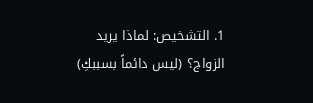1. التشخيص: لماذا يريد الزواج؟ (ليس دائماً بسببكِ)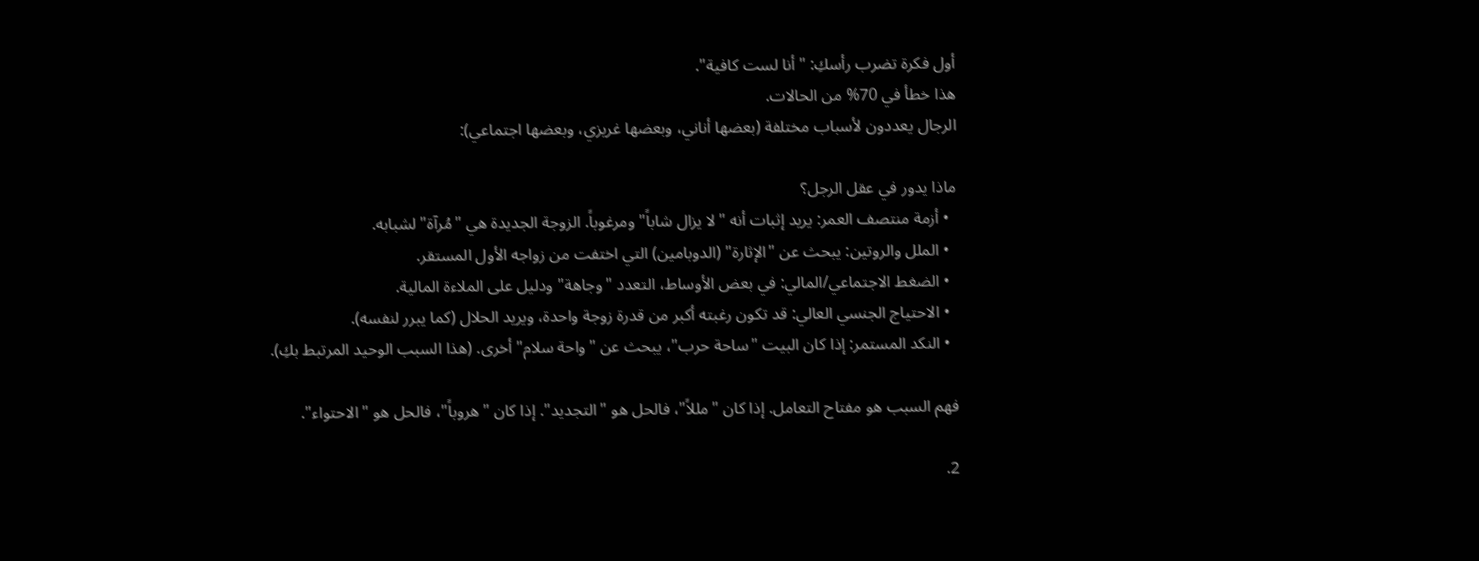أول فكرة تضرب رأسكِ: "أنا لست كافية".
هذا خطأ في 70% من الحالات.
الرجال يعددون لأسباب مختلفة (بعضها أناني، وبعضها غريزي، وبعضها اجتماعي):

ماذا يدور في عقل الرجل؟
  • أزمة منتصف العمر: يريد إثبات أنه "لا يزال شاباً" ومرغوباً. الزوجة الجديدة هي "مُرآة" لشبابه.
  • الملل والروتين: يبحث عن "الإثارة" (الدوبامين) التي اختفت من زواجه الأول المستقر.
  • الضغط الاجتماعي/المالي: في بعض الأوساط، التعدد "وجاهة" ودليل على الملاءة المالية.
  • الاحتياج الجنسي العالي: قد تكون رغبته أكبر من قدرة زوجة واحدة، ويريد الحلال (كما يبرر لنفسه).
  • النكد المستمر: إذا كان البيت "ساحة حرب"، يبحث عن "واحة سلام" أخرى. (هذا السبب الوحيد المرتبط بكِ).

فهم السبب هو مفتاح التعامل. إذا كان "مللاً"، فالحل هو "التجديد". إذا كان "هروباً"، فالحل هو "الاحتواء".

2.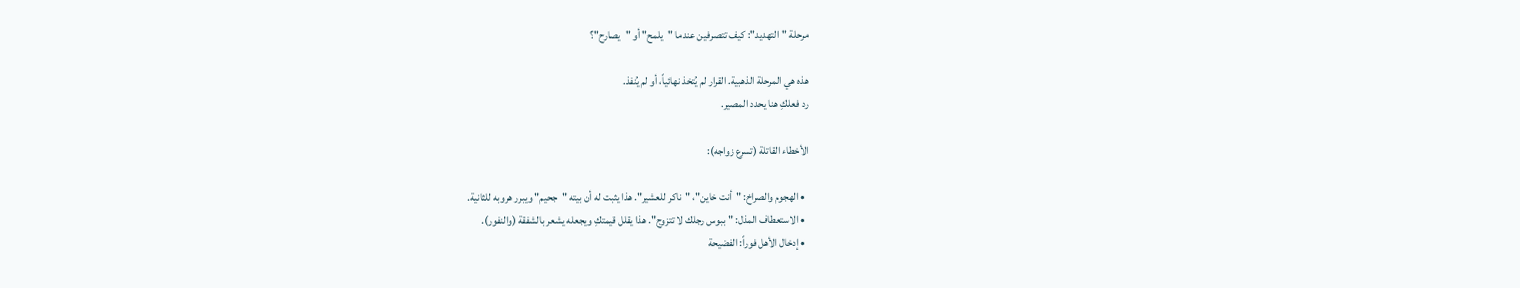مرحلة "التهديد": كيف تتصرفين عندما "يلمح" أو "يصارح"؟

هذه هي المرحلة الذهبية. القرار لم يُتخذ نهائياً، أو لم يُنفذ.
رد فعلكِ هنا يحدد المصير.

الأخطاء القاتلة (تسرع زواجه):

  • الهجوم والصراخ: "أنت خاين"، "ناكر للعشير". هذا يثبت له أن بيته "جحيم" ويبرر هروبه للثانية.
  • الاستعطاف المذل: "ببوس رجلك لا تتزوج". هذا يقلل قيمتكِ ويجعله يشعر بالشفقة (والنفور).
  • إدخال الأهل فوراً: الفضيحة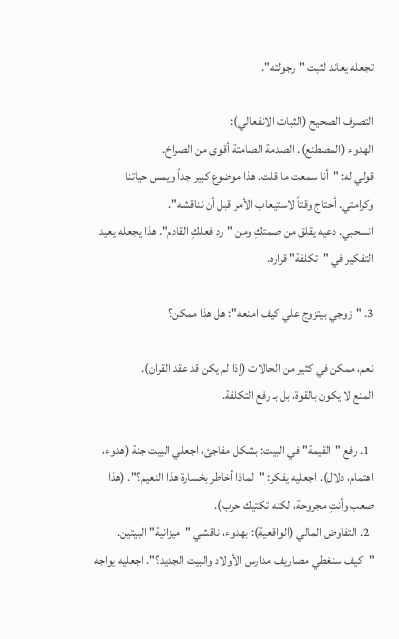تجعله يعاند لثبت "رجولته".

التصرف الصحيح (الثبات الانفعالي):
الهدوء (المصطنع). الصدمة الصامتة أقوى من الصراخ.
قولي له: "أنا سمعت ما قلت. هذا موضوع كبير جداً ويمس حياتنا وكرامتي. أحتاج وقتاً لاستيعاب الأمر قبل أن نناقشه".
انسحبي. دعيه يقلق من صمتكِ ومن "رد فعلكِ القادم". هذا يجعله يعيد التفكير في "تكلفة" قراره.

3. "زوجي بيتزوج علي كيف امنعه": هل هذا ممكن؟

نعم، ممكن في كثير من الحالات (إذا لم يكن قد عقد القران).
المنع لا يكون بالقوة، بل بـ رفع التكلفة.

  1. رفع "القيمة" في البيت: بشكل مفاجئ، اجعلي البيت جنة (هدوء، اهتمام، دلال). اجعليه يفكر: "لماذا أخاطر بخسارة هذا النعيم؟". (هذا صعب وأنتِ مجروحة، لكنه تكتيك حرب).
  2. التفاوض المالي (الواقعية): بهدوء، ناقشي "ميزانية" البيتين. "كيف سنغطي مصاريف مدارس الأولاد والبيت الجديد؟". اجعليه يواجه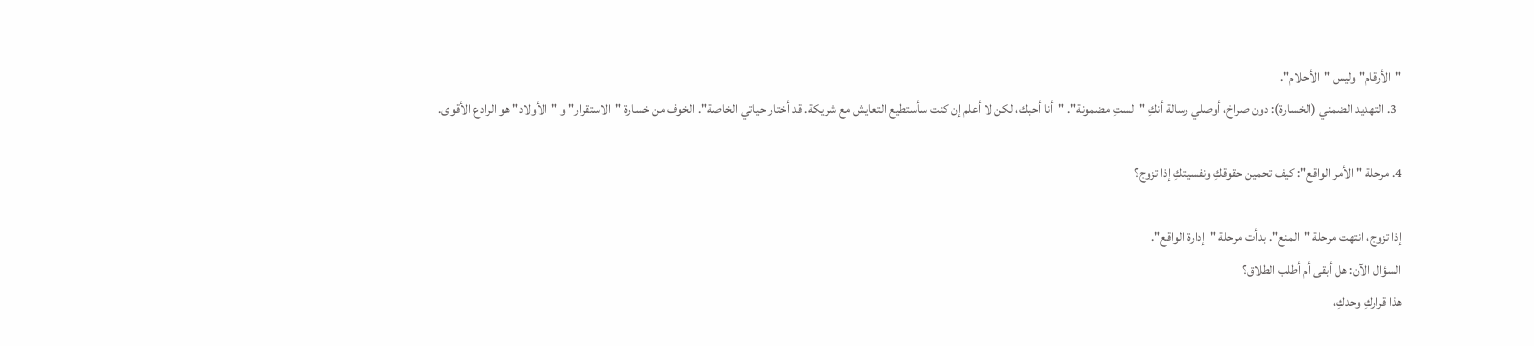"الأرقام" وليس "الأحلام".
  3. التهديد الضمني (الخسارة): دون صراخ، أوصلي رسالة أنكِ "لستِ مضمونة". "أنا أحبك، لكن لا أعلم إن كنت سأستطيع التعايش مع شريكة. قد أختار حياتي الخاصة". الخوف من خسارة "الاستقرار" و "الأولاد" هو الرادع الأقوى.

4. مرحلة "الأمر الواقع": كيف تحمين حقوقكِ ونفسيتكِ إذا تزوج؟

إذا تزوج، انتهت مرحلة "المنع". بدأت مرحلة "إدارة الواقع".
السؤال الآن: هل أبقى أم أطلب الطلاق؟
هذا قراركِ وحدكِ،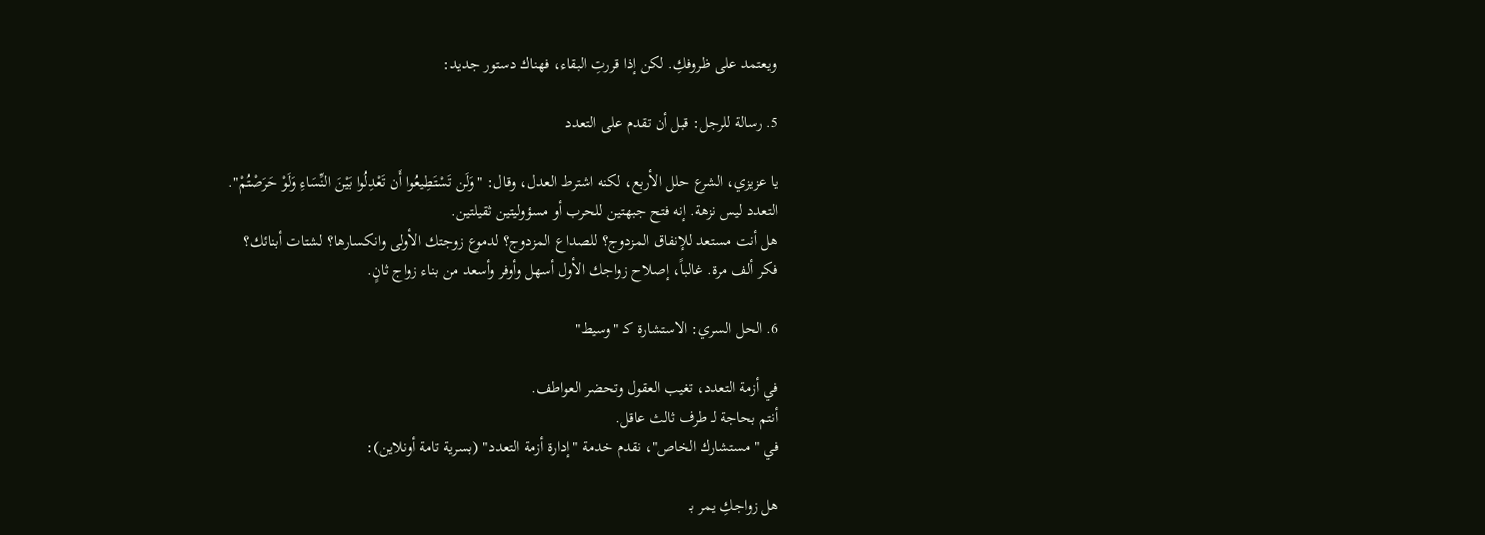ويعتمد على ظروفكِ. لكن إذا قررتِ البقاء، فهناك دستور جديد:

5. رسالة للرجل: قبل أن تقدم على التعدد

يا عزيزي، الشرع حلل الأربع، لكنه اشترط العدل، وقال: "وَلَن تَسْتَطِيعُوا أَن تَعْدِلُوا بَيْنَ النِّسَاءِ وَلَوْ حَرَصْتُمْ".
التعدد ليس نزهة. إنه فتح جبهتين للحرب أو مسؤوليتين ثقيلتين.
هل أنت مستعد للإنفاق المزدوج؟ للصداع المزدوج؟ لدموع زوجتك الأولى وانكسارها؟ لشتات أبنائك؟
فكر ألف مرة. غالباً، إصلاح زواجك الأول أسهل وأوفر وأسعد من بناء زواج ثانٍ.

6. الحل السري: الاستشارة كـ "وسيط"

في أزمة التعدد، تغيب العقول وتحضر العواطف.
أنتم بحاجة لـ طرف ثالث عاقل.
في "مستشارك الخاص"، نقدم خدمة "إدارة أزمة التعدد" (بسرية تامة أونلاين):

هل زواجكِ يمر بـ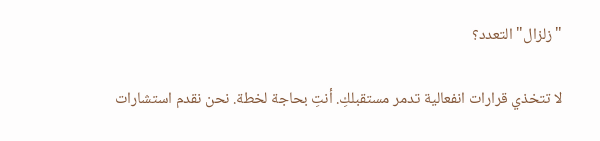"زلزال" التعدد؟

لا تتخذي قرارات انفعالية تدمر مستقبلكِ. أنتِ بحاجة لخطة. نحن نقدم استشارات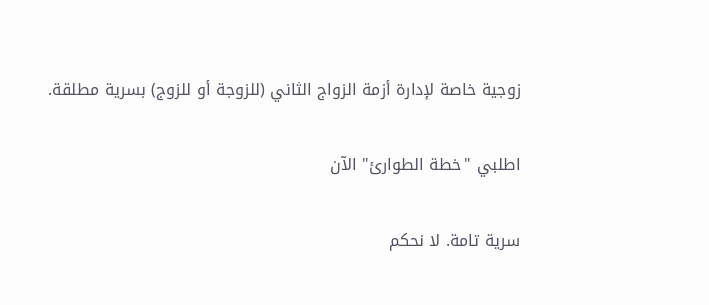زوجية خاصة لإدارة أزمة الزواج الثاني (للزوجة أو للزوج) بسرية مطلقة.

اطلبي "خطة الطوارئ" الآن

سرية تامة. لا نحكم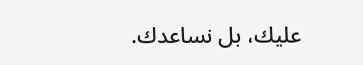عليك، بل نساعدك.